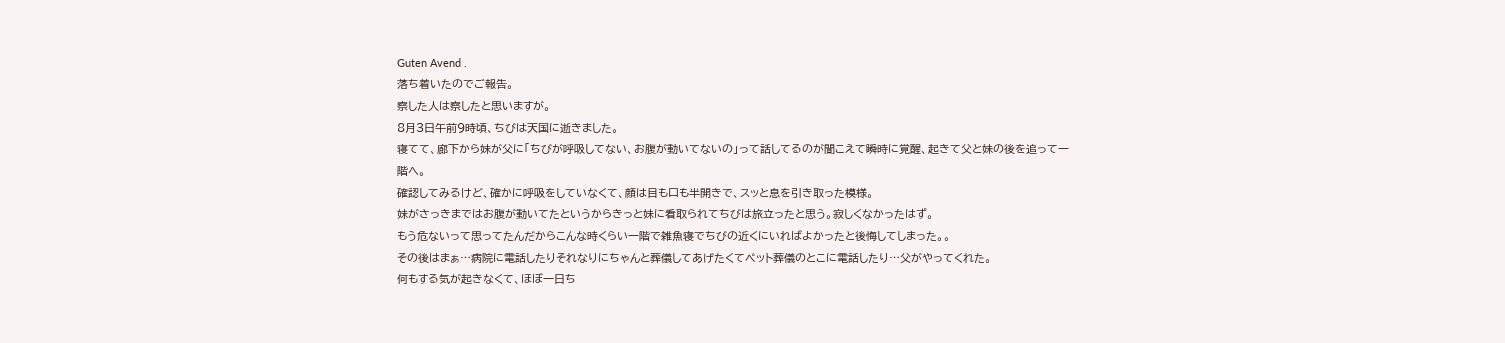Guten Avend .
落ち着いたのでご報告。
察した人は察したと思いますが。
8月3日午前9時頃、ちびは天国に逝きました。
寝てて、廊下から妹が父に「ちびが呼吸してない、お腹が動いてないの」って話してるのが聞こえて瞬時に覚醒、起きて父と妹の後を追って一階へ。
確認してみるけど、確かに呼吸をしていなくて、顔は目も口も半開きで、スッと息を引き取った模様。
妹がさっきまではお腹が動いてたというからきっと妹に看取られてちびは旅立ったと思う。寂しくなかったはず。
もう危ないって思ってたんだからこんな時くらい一階で雑魚寝でちびの近くにいればよかったと後悔してしまった。。
その後はまぁ…病院に電話したりそれなりにちゃんと葬儀してあげたくてペット葬儀のとこに電話したり…父がやってくれた。
何もする気が起きなくて、ほぼ一日ち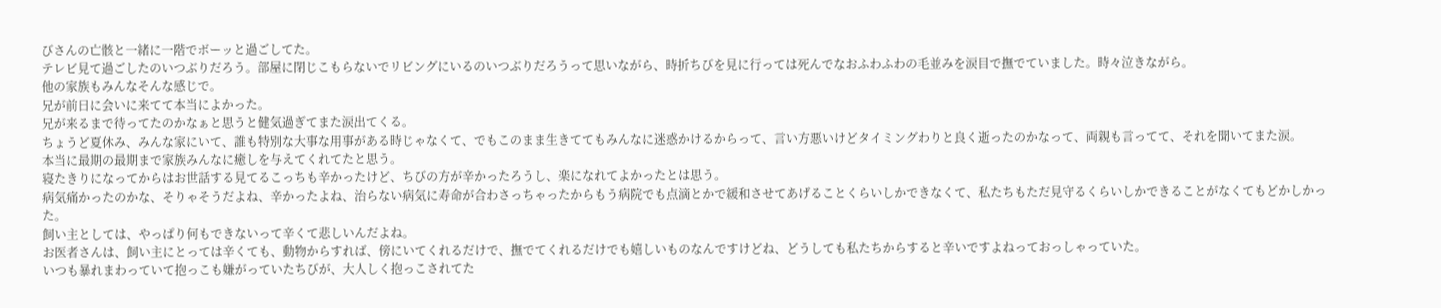びさんの亡骸と一緒に一階でボーッと過ごしてた。
テレビ見て過ごしたのいつぶりだろう。部屋に閉じこもらないでリビングにいるのいつぶりだろうって思いながら、時折ちびを見に行っては死んでなおふわふわの毛並みを涙目で撫でていました。時々泣きながら。
他の家族もみんなそんな感じで。
兄が前日に会いに来てて本当によかった。
兄が来るまで待ってたのかなぁと思うと健気過ぎてまた涙出てくる。
ちょうど夏休み、みんな家にいて、誰も特別な大事な用事がある時じゃなくて、でもこのまま生きててもみんなに迷惑かけるからって、言い方悪いけどタイミングわりと良く逝ったのかなって、両親も言ってて、それを聞いてまた涙。
本当に最期の最期まで家族みんなに癒しを与えてくれてたと思う。
寝たきりになってからはお世話する見てるこっちも辛かったけど、ちびの方が辛かったろうし、楽になれてよかったとは思う。
病気痛かったのかな、そりゃそうだよね、辛かったよね、治らない病気に寿命が合わさっちゃったからもう病院でも点滴とかで緩和させてあげることくらいしかできなくて、私たちもただ見守るくらいしかできることがなくてもどかしかった。
飼い主としては、やっぱり何もできないって辛くて悲しいんだよね。
お医者さんは、飼い主にとっては辛くても、動物からすれば、傍にいてくれるだけで、撫でてくれるだけでも嬉しいものなんですけどね、どうしても私たちからすると辛いですよねっておっしゃっていた。
いつも暴れまわっていて抱っこも嫌がっていたちびが、大人しく抱っこされてた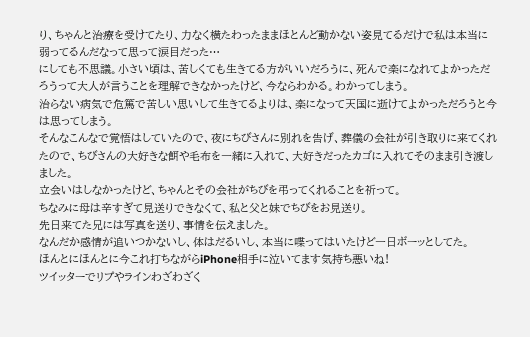り、ちゃんと治療を受けてたり、力なく横たわったままほとんど動かない姿見てるだけで私は本当に弱ってるんだなって思って涙目だった…
にしても不思議。小さい頃は、苦しくても生きてる方がいいだろうに、死んで楽になれてよかっただろうって大人が言うことを理解できなかったけど、今ならわかる。わかってしまう。
治らない病気で危篤で苦しい思いして生きてるよりは、楽になって天国に逝けてよかっただろうと今は思ってしまう。
そんなこんなで覚悟はしていたので、夜にちびさんに別れを告げ、葬儀の会社が引き取りに来てくれたので、ちびさんの大好きな餌や毛布を一緒に入れて、大好きだったカゴに入れてそのまま引き渡しました。
立会いはしなかったけど、ちゃんとその会社がちびを弔ってくれることを祈って。
ちなみに母は辛すぎて見送りできなくて、私と父と妹でちびをお見送り。
先日来てた兄には写真を送り、事情を伝えました。
なんだか感情が追いつかないし、体はだるいし、本当に喋ってはいたけど一日ボーッとしてた。
ほんとにほんとに今これ打ちながらiPhone相手に泣いてます気持ち悪いね!
ツイッターでリプやラインわざわざく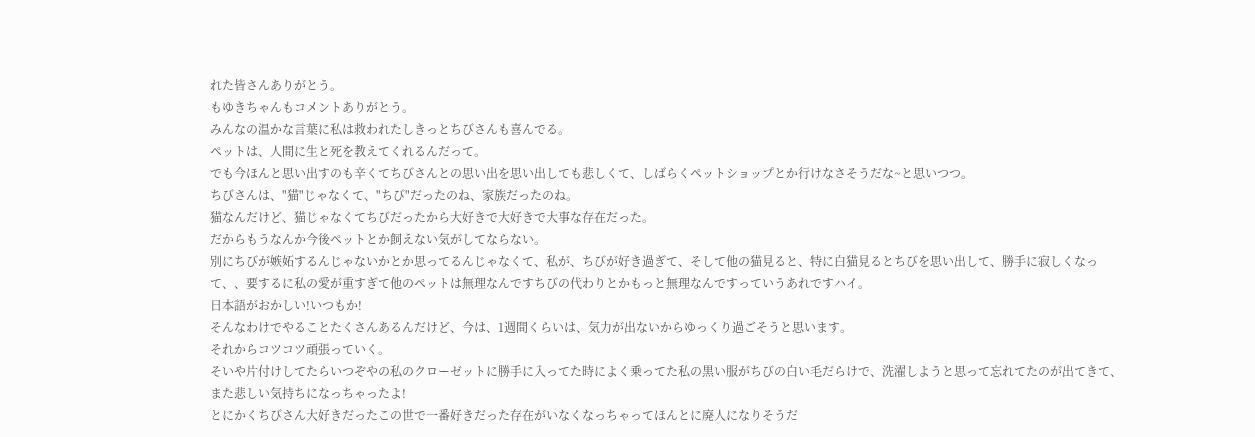れた皆さんありがとう。
もゆきちゃんもコメントありがとう。
みんなの温かな言葉に私は救われたしきっとちびさんも喜んでる。
ペットは、人間に生と死を教えてくれるんだって。
でも今ほんと思い出すのも辛くてちびさんとの思い出を思い出しても悲しくて、しばらくペットショップとか行けなさそうだな~と思いつつ。
ちびさんは、"猫"じゃなくて、"ちび"だったのね、家族だったのね。
猫なんだけど、猫じゃなくてちびだったから大好きで大好きで大事な存在だった。
だからもうなんか今後ペットとか飼えない気がしてならない。
別にちびが嫉妬するんじゃないかとか思ってるんじゃなくて、私が、ちびが好き過ぎて、そして他の猫見ると、特に白猫見るとちびを思い出して、勝手に寂しくなって、、要するに私の愛が重すぎて他のペットは無理なんですちびの代わりとかもっと無理なんですっていうあれですハイ。
日本語がおかしい!いつもか!
そんなわけでやることたくさんあるんだけど、今は、1週間くらいは、気力が出ないからゆっくり過ごそうと思います。
それからコツコツ頑張っていく。
そいや片付けしてたらいつぞやの私のクローゼットに勝手に入ってた時によく乗ってた私の黒い服がちびの白い毛だらけで、洗濯しようと思って忘れてたのが出てきて、また悲しい気持ちになっちゃったよ!
とにかくちびさん大好きだったこの世で一番好きだった存在がいなくなっちゃってほんとに廃人になりそうだ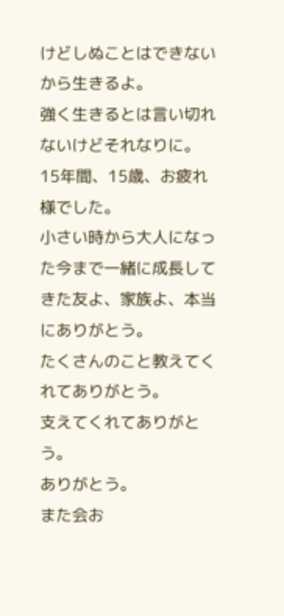けどしぬことはできないから生きるよ。
強く生きるとは言い切れないけどそれなりに。
15年間、15歳、お疲れ様でした。
小さい時から大人になった今まで一緒に成長してきた友よ、家族よ、本当にありがとう。
たくさんのこと教えてくれてありがとう。
支えてくれてありがとう。
ありがとう。
また会お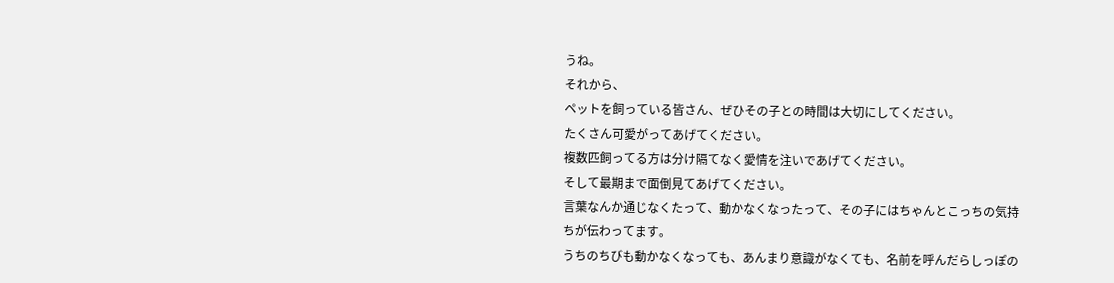うね。
それから、
ペットを飼っている皆さん、ぜひその子との時間は大切にしてください。
たくさん可愛がってあげてください。
複数匹飼ってる方は分け隔てなく愛情を注いであげてください。
そして最期まで面倒見てあげてください。
言葉なんか通じなくたって、動かなくなったって、その子にはちゃんとこっちの気持ちが伝わってます。
うちのちびも動かなくなっても、あんまり意識がなくても、名前を呼んだらしっぽの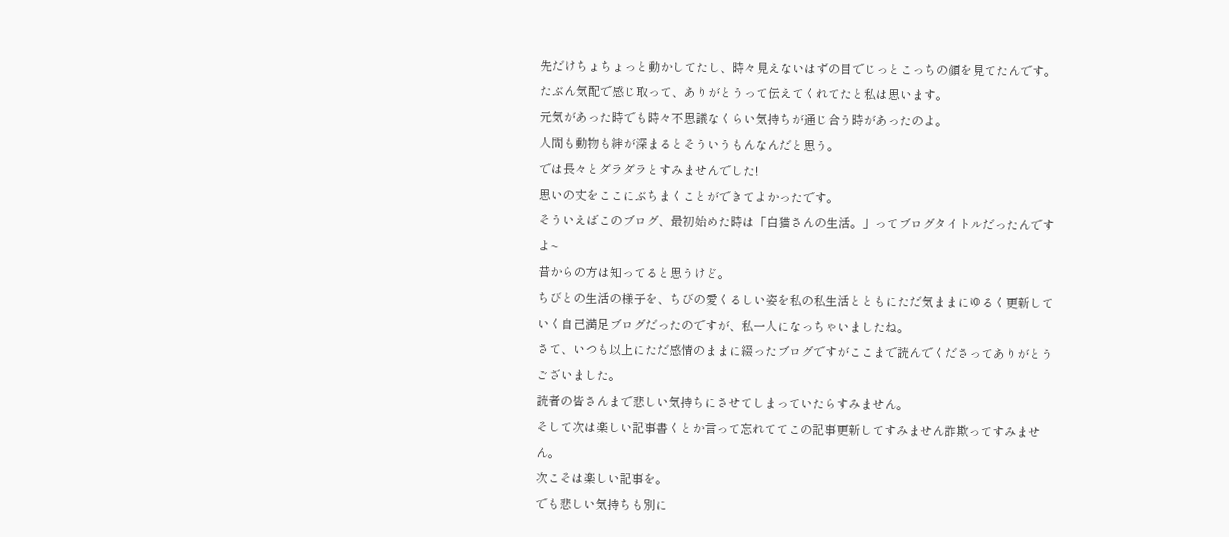先だけちょちょっと動かしてたし、時々見えないはずの目でじっとこっちの顔を見てたんです。たぶん気配で感じ取って、ありがとうって伝えてくれてたと私は思います。
元気があった時でも時々不思議なくらい気持ちが通じ合う時があったのよ。
人間も動物も絆が深まるとそういうもんなんだと思う。
では長々とダラダラとすみませんでした!
思いの丈をここにぶちまくことができてよかったです。
そういえばこのブログ、最初始めた時は「白猫さんの生活。」ってブログタイトルだったんですよ~
昔からの方は知ってると思うけど。
ちびとの生活の様子を、ちびの愛くるしい姿を私の私生活とともにただ気ままにゆるく更新していく自己満足ブログだったのですが、私一人になっちゃいましたね。
さて、いつも以上にただ感情のままに綴ったブログですがここまで読んでくださってありがとうございました。
読者の皆さんまで悲しい気持ちにさせてしまっていたらすみません。
そして次は楽しい記事書くとか言って忘れててこの記事更新してすみません詐欺ってすみません。
次こそは楽しい記事を。
でも悲しい気持ちも別に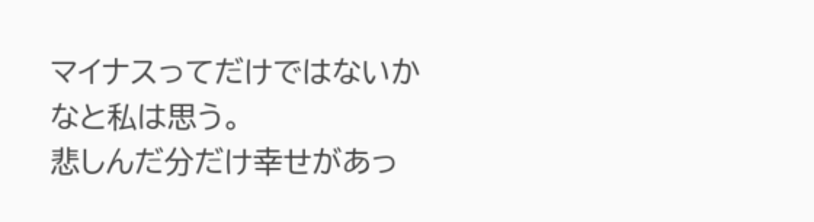マイナスってだけではないかなと私は思う。
悲しんだ分だけ幸せがあっ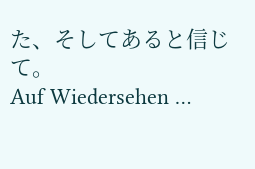た、そしてあると信じて。
Auf Wiedersehen …